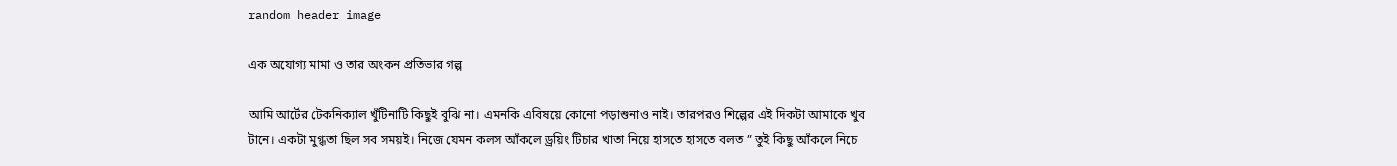random header image

এক অযোগ্য মামা ও তার অংকন প্রতিভার গল্প

আমি আর্টের টেকনিক্যাল খুঁটিনাটি কিছুই বুঝি না। এমনকি এবিষয়ে কোনো পড়াশুনাও নাই। তারপরও শিল্পের এই দিকটা আমাকে খুব টানে। একটা মুগ্ধতা ছিল সব সময়ই। নিজে যেমন কলস আঁকলে ড্রয়িং টিচার খাতা নিয়ে হাসতে হাসতে বলত ” তুই কিছু আঁকলে নিচে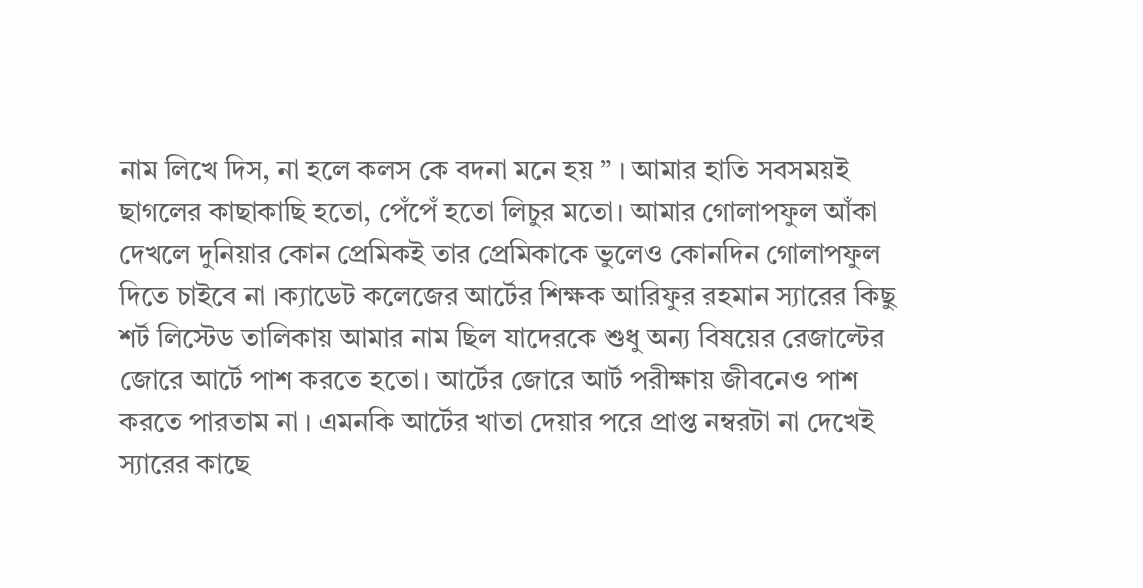নাম লিখে দিস, না হলে কলস কে বদনা মনে হয় ” । আমার হাতি সবসময়ই ছাগলের কাছাকাছি হতো, পেঁপেঁ হতো লিচুর মতো। আমার গোলাপফুল আঁকা দেখলে দুনিয়ার কোন প্রেমিকই তার প্রেমিকাকে ভুলেও কোনদিন গোলাপফুল দিতে চাইবে না ।ক্যাডেট কলেজের আর্টের শিক্ষক আরিফুর রহমান স্যারের কিছু শর্ট লিস্টেড তালিকায় আমার নাম ছিল যাদেরকে শুধু অন্য বিষয়ের রেজাল্টের জোরে আর্টে পাশ করতে হতো। আর্টের জোরে আর্ট পরীক্ষায় জীবনেও পাশ করতে পারতাম না । এমনকি আর্টের খাতা দেয়ার পরে প্রাপ্ত নম্বরটা না দেখেই স্যারের কাছে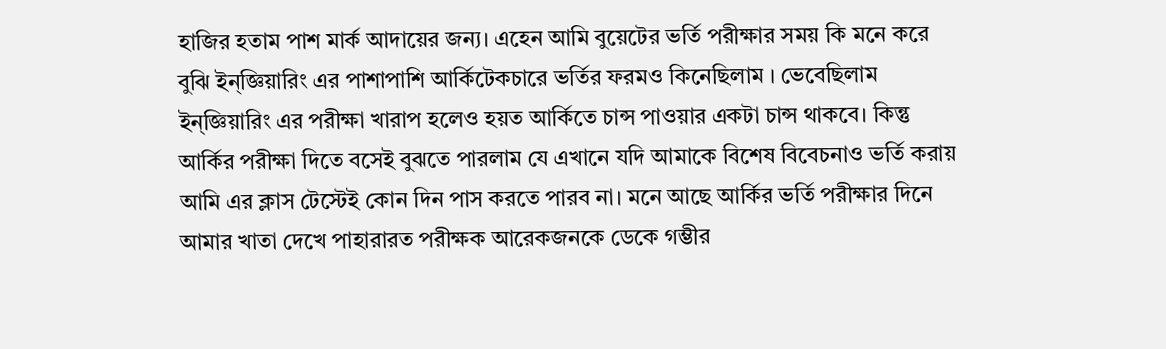হাজির হতাম পাশ মার্ক আদায়ের জন্য। এহেন আমি বুয়েটের ভর্তি পরীক্ষার সময় কি মনে করে বুঝি ইন্জ্ঞিয়ারিং এর পাশাপাশি আর্কিটেকচারে ভর্তির ফরমও কিনেছিলাম । ভেবেছিলাম ইন্জ্ঞিয়ারিং এর পরীক্ষা খারাপ হলেও হয়ত আর্কিতে চান্স পাওয়ার একটা চান্স থাকবে। কিন্তু আর্কির পরীক্ষা দিতে বসেই বুঝতে পারলাম যে এখানে যদি আমাকে বিশেষ বিবেচনাও ভর্তি করায় আমি এর ক্লাস টেস্টেই কোন দিন পাস করতে পারব না। মনে আছে আর্কির ভর্তি পরীক্ষার দিনে আমার খাতা দেখে পাহারারত পরীক্ষক আরেকজনকে ডেকে গম্ভীর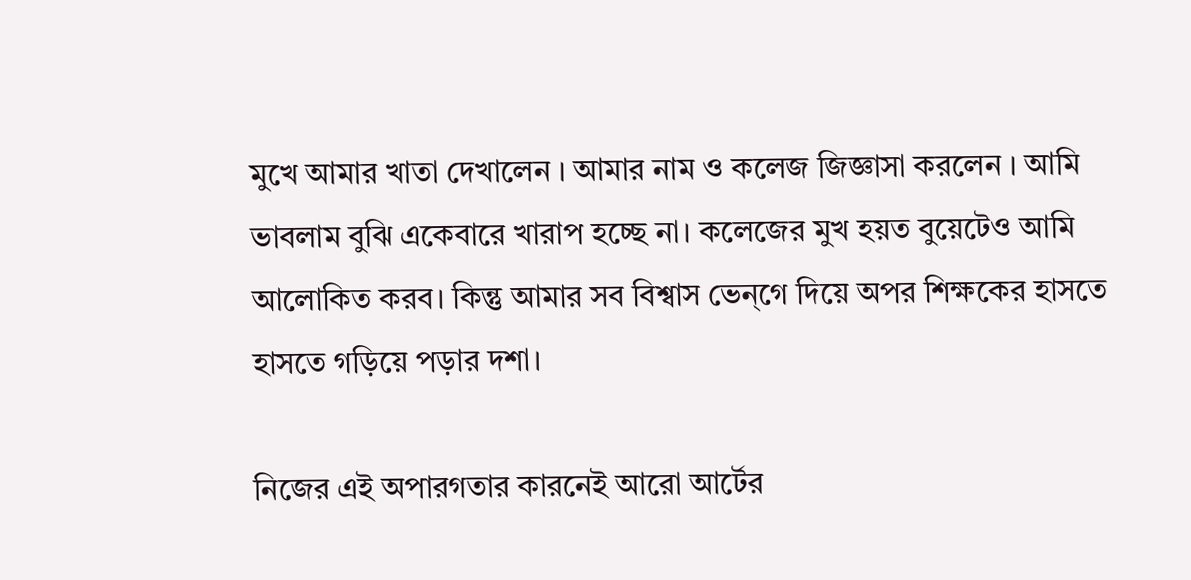মুখে আমার খাতা দেখালেন । আমার নাম ও কলেজ জিজ্ঞাসা করলেন । আমি ভাবলাম বুঝি একেবারে খারাপ হচ্ছে না। কলেজের মুখ হয়ত বুয়েটেও আমি আলোকিত করব। কিন্তু আমার সব বিশ্বাস ভেন্গে দিয়ে অপর শিক্ষকের হাসতে হাসতে গড়িয়ে পড়ার দশা।

নিজের এই অপারগতার কারনেই আরো আর্টের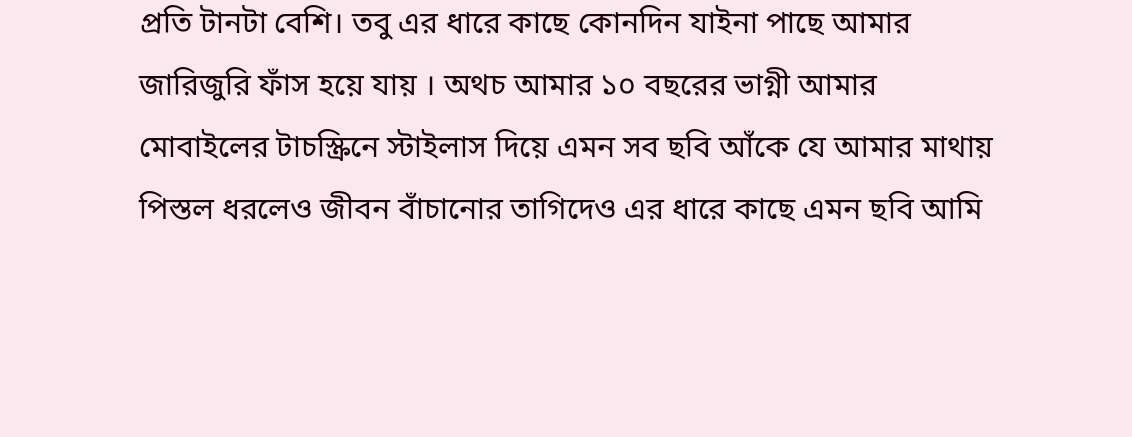প্রতি টানটা বেশি। তবু এর ধারে কাছে কোনদিন যাইনা পাছে আমার জারিজুরি ফাঁস হয়ে যায় । অথচ আমার ১০ বছরের ভাগ্নী আমার মোবাইলের টাচস্ক্রিনে স্টাইলাস দিয়ে এমন সব ছবি আঁকে যে আমার মাথায় পিস্তল ধরলেও জীবন বাঁচানোর তাগিদেও এর ধারে কাছে এমন ছবি আমি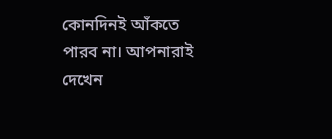কোনদিনই আঁকতে পারব না। আপনারাই দেখেন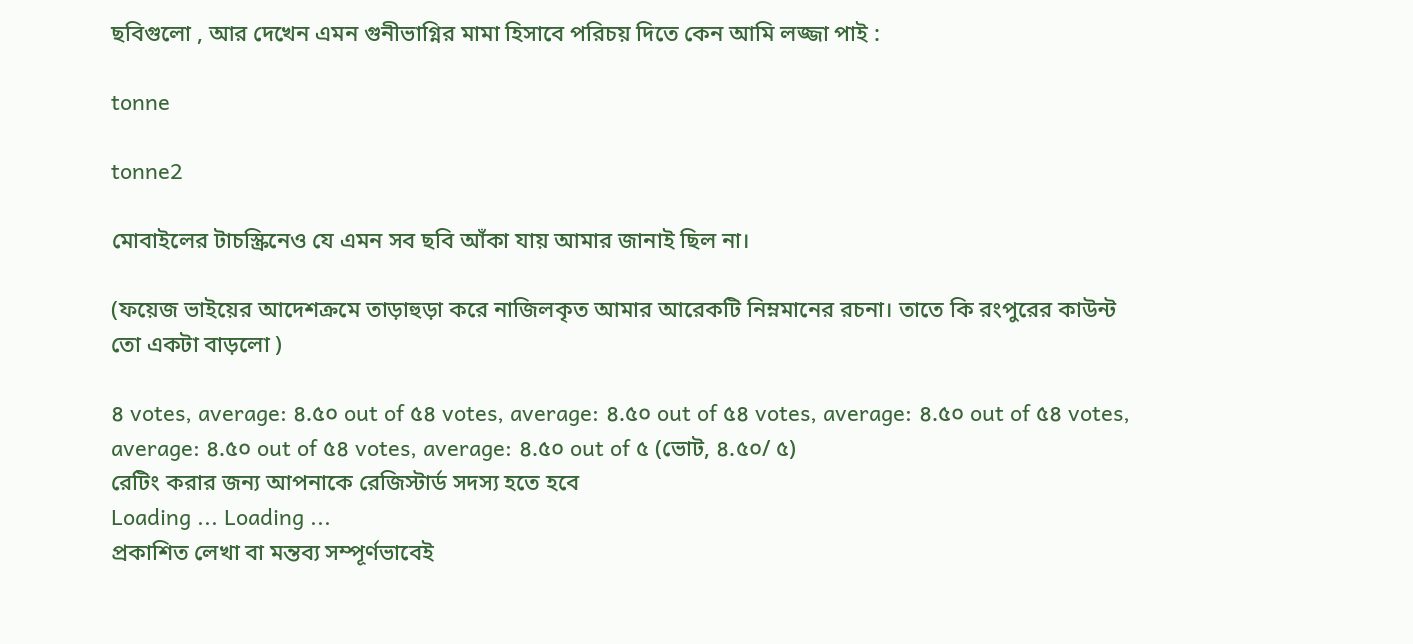ছবিগুলো , আর দেখেন এমন গুনীভাগ্নির মামা হিসাবে পরিচয় দিতে কেন আমি লজ্জা পাই :

tonne

tonne2

মোবাইলের টাচস্ক্রিনেও যে এমন সব ছবি আঁকা যায় আমার জানাই ছিল না।

(ফয়েজ ভাইয়ের আদেশক্রমে তাড়াহুড়া করে নাজিলকৃত আমার আরেকটি নিম্নমানের রচনা। তাতে কি রংপুরের কাউন্ট তো একটা বাড়লো )

৪ votes, average: ৪.৫০ out of ৫৪ votes, average: ৪.৫০ out of ৫৪ votes, average: ৪.৫০ out of ৫৪ votes, average: ৪.৫০ out of ৫৪ votes, average: ৪.৫০ out of ৫ (ভোট, ৪.৫০/ ৫)
রেটিং করার জন্য আপনাকে রেজিস্টার্ড সদস্য হতে হবে
Loading ... Loading ...
প্রকাশিত লেখা বা মন্তব্য সম্পূর্ণভাবেই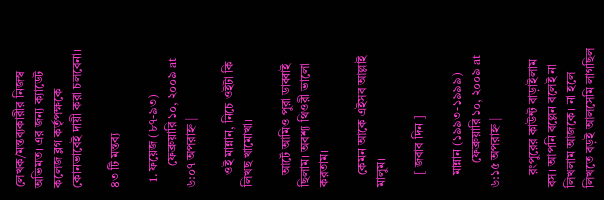লেখক/মন্তব্যকারীর নিজস্ব অভিমত। এর জন্য ক্যাডেট কলেজ ব্লগ কর্তৃপক্ষকে কোনভাবেই দায়ী করা চলবেনা।

৪৩ টি মন্তব্য

  1. ফয়েজ (৮৭-৯৩)
       ফেব্রুয়ারি ১০, ২০০৯ at ৬:০৭ অপরাহ্ন |

    ওই মান্নান, নিচে ওইটা কি লিখছ খামোখা।

    আর্টে আমিও পুরা ডাব্বাই ছিলাম। অবশ্য থিওরী ভালো করতাম।

    কেমন আকে এইসব আল্লাই মালুম।

    [ জবাব দিন ]

    মান্নান (১৯৯৩-১৯৯৯)
        ফেব্রুয়ারি ১০, ২০০৯ at ৬:১৫ অপরাহ্ন |

    রংপুরের কাউন্ট বাড়াইলাম বস। আপনি বল্লেন বলেই না লিখলাম আজকে। না হলে লিখতে বড়ই আলসেমি লাগছিল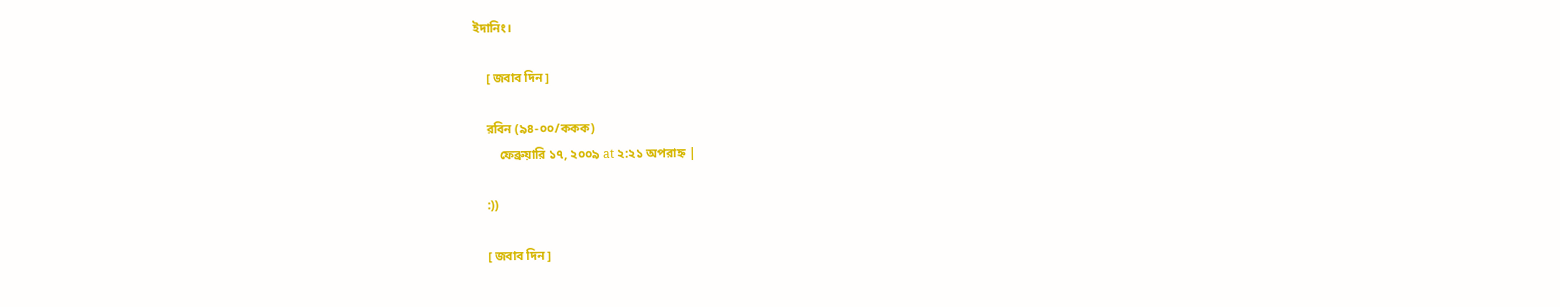ইদানিং।

    [ জবাব দিন ]

    রবিন (৯৪-০০/ককক)
        ফেব্রুয়ারি ১৭, ২০০৯ at ২:২১ অপরাহ্ন |

    :))

    [ জবাব দিন ]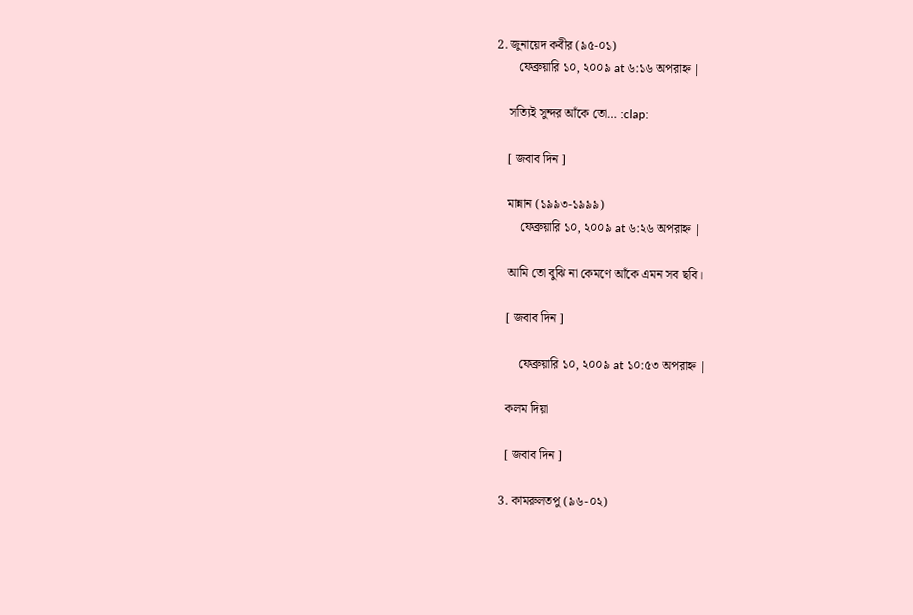2. জুনায়েদ কবীর (৯৫-০১)
       ফেব্রুয়ারি ১০, ২০০৯ at ৬:১৬ অপরাহ্ন |

    সত্যিই সুন্দর আঁকে তো… :clap:

    [ জবাব দিন ]

    মান্নান (১৯৯৩-১৯৯৯)
        ফেব্রুয়ারি ১০, ২০০৯ at ৬:২৬ অপরাহ্ন |

    আমি তো বুঝি না কেমণে আঁকে এমন সব ছবি।

    [ জবাব দিন ]

        ফেব্রুয়ারি ১০, ২০০৯ at ১০:৫৩ অপরাহ্ন |

    কলম দিয়া

    [ জবাব দিন ]

  3. কামরুলতপু (৯৬-০২)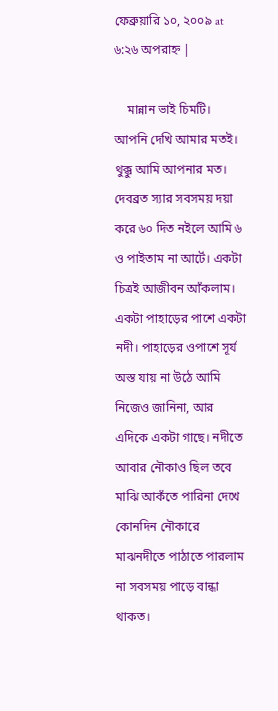ফেব্রুয়ারি ১০, ২০০৯ at ৬:২৬ অপরাহ্ন |

    মান্নান ভাই চিমটি। আপনি দেখি আমার মতই। থুক্কু আমি আপনার মত। দেবব্রত স্যার সবসময় দয়া করে ৬০ দিত নইলে আমি ৬ ও পাইতাম না আর্টে। একটা চিত্রই আজীবন আঁকলাম। একটা পাহাড়ের পাশে একটা নদী। পাহাড়ের ওপাশে সূর্য অস্ত যায় না উঠে আমি নিজেও জানিনা, আর এদিকে একটা গাছে। নদীতে আবার নৌকাও ছিল তবে মাঝি আকঁতে পারিনা দেখে কোনদিন নৌকারে মাঝনদীতে পাঠাতে পারলাম না সবসময় পাড়ে বান্ধা থাকত।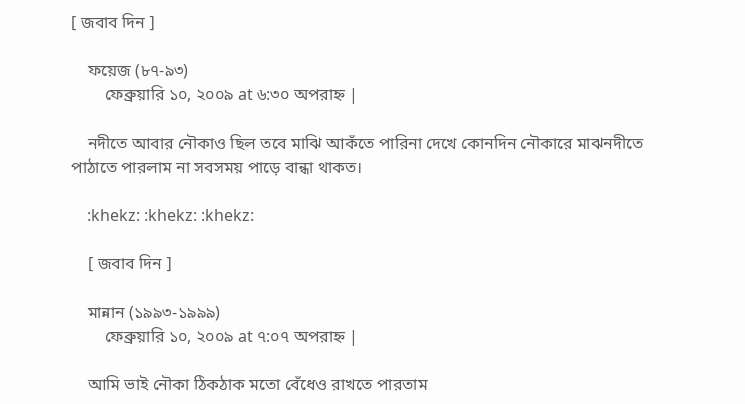[ জবাব দিন ]

    ফয়েজ (৮৭-৯৩)
        ফেব্রুয়ারি ১০, ২০০৯ at ৬:৩০ অপরাহ্ন |

    নদীতে আবার নৌকাও ছিল তবে মাঝি আকঁতে পারিনা দেখে কোনদিন নৌকারে মাঝনদীতে পাঠাতে পারলাম না সবসময় পাড়ে বান্ধা থাকত।

    :khekz: :khekz: :khekz:

    [ জবাব দিন ]

    মান্নান (১৯৯৩-১৯৯৯)
        ফেব্রুয়ারি ১০, ২০০৯ at ৭:০৭ অপরাহ্ন |

    আমি ভাই নৌকা ঠিকঠাক মতো বেঁধেও রাখতে পারতাম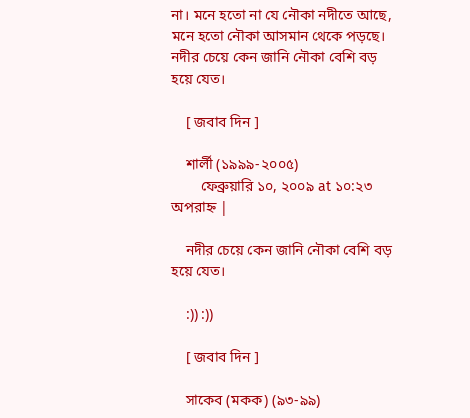না। মনে হতো না যে নৌকা নদীতে আছে, মনে হতো নৌকা আসমান থেকে পড়ছে। নদীর চেয়ে কেন জানি নৌকা বেশি বড় হয়ে যেত।

    [ জবাব দিন ]

    শার্লী (১৯৯৯-২০০৫)
        ফেব্রুয়ারি ১০, ২০০৯ at ১০:২৩ অপরাহ্ন |

    নদীর চেয়ে কেন জানি নৌকা বেশি বড় হয়ে যেত।

    :)) :))

    [ জবাব দিন ]

    সাকেব (মকক) (৯৩-৯৯)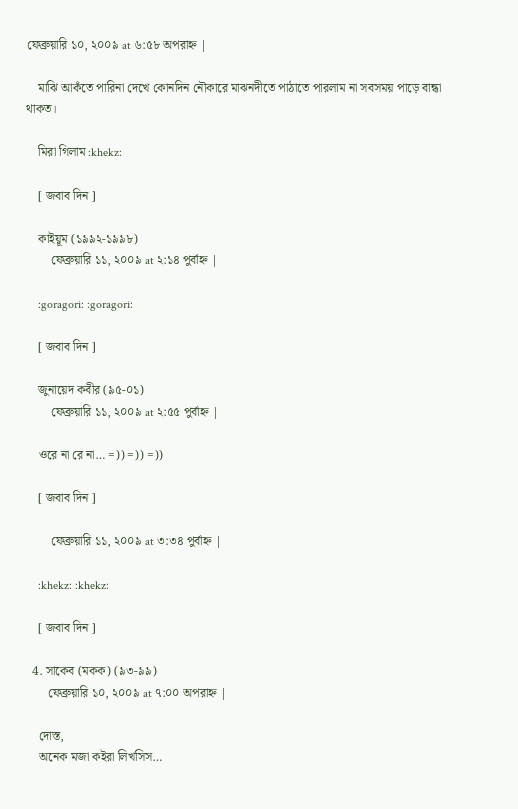ফেব্রুয়ারি ১০, ২০০৯ at ৬:৫৮ অপরাহ্ন |

    মাঝি আকঁতে পারিনা দেখে কোনদিন নৌকারে মাঝনদীতে পাঠাতে পারলাম না সবসময় পাড়ে বান্ধা থাকত।

    মিরা গিলাম :khekz:

    [ জবাব দিন ]

    কাইয়ূম (১৯৯২-১৯৯৮)
        ফেব্রুয়ারি ১১, ২০০৯ at ২:১৪ পুর্বাহ্ন |

    :goragori: :goragori:

    [ জবাব দিন ]

    জুনায়েদ কবীর (৯৫-০১)
        ফেব্রুয়ারি ১১, ২০০৯ at ২:৫৫ পুর্বাহ্ন |

    ওরে না রে না… =)) =)) =))

    [ জবাব দিন ]

        ফেব্রুয়ারি ১১, ২০০৯ at ৩:৩৪ পুর্বাহ্ন |

    :khekz: :khekz:

    [ জবাব দিন ]

  4. সাকেব (মকক) (৯৩-৯৯)
       ফেব্রুয়ারি ১০, ২০০৯ at ৭:০০ অপরাহ্ন |

    দোস্ত,
    অনেক মজা কইরা লিখসিস…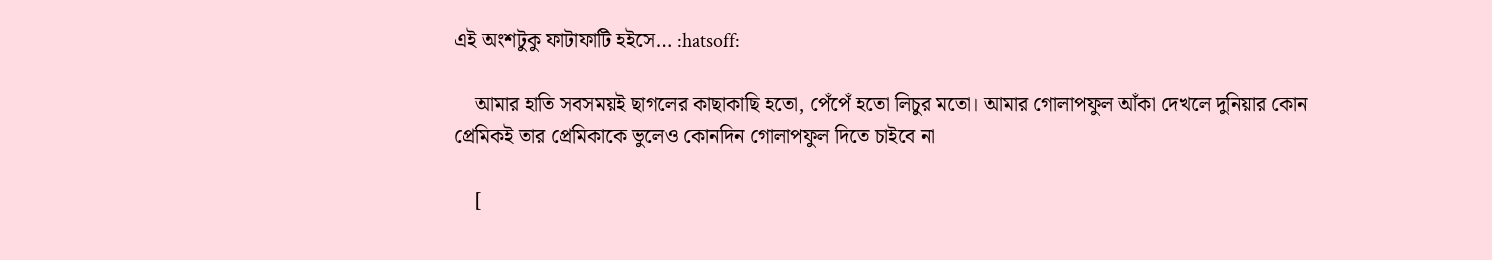এই অংশটুকু ফাটাফাটি হইসে… :hatsoff:

    আমার হাতি সবসময়ই ছাগলের কাছাকাছি হতো, পেঁপেঁ হতো লিচুর মতো। আমার গোলাপফুল আঁকা দেখলে দুনিয়ার কোন প্রেমিকই তার প্রেমিকাকে ভুলেও কোনদিন গোলাপফুল দিতে চাইবে না

    [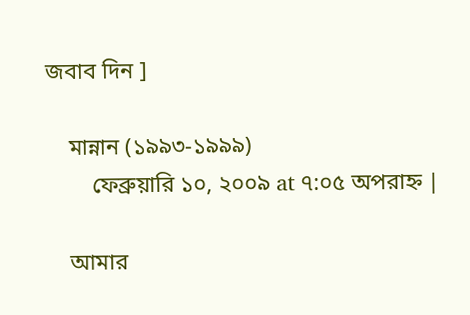জবাব দিন ]

    মান্নান (১৯৯৩-১৯৯৯)
        ফেব্রুয়ারি ১০, ২০০৯ at ৭:০৫ অপরাহ্ন |

    আমার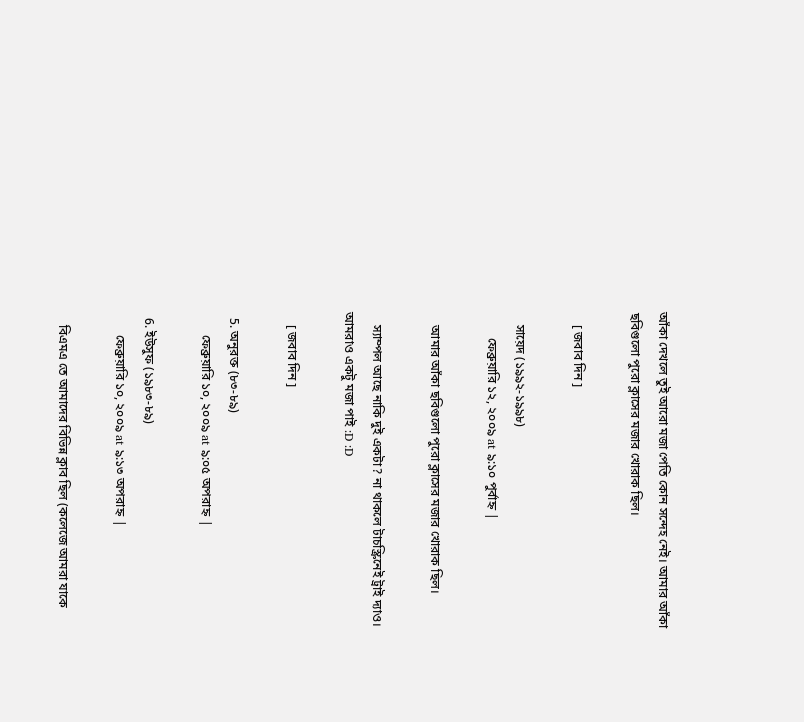আঁকা দেখলে তুই আরো মজা পেতি কোন সন্দেহ নেই। আমার আঁকা ছবিগুলো পুরো ক্লাসের মজার খোরাক ছিল।

    [ জবাব দিন ]

    সায়েদ (১৯৯২-১৯৯৮)
        ফেব্রুয়ারি ১২, ২০০৯ at ৯:১০ পুর্বাহ্ন |

    আমার আঁকা ছবিগুলো পুরো ক্লাসের মজার খোরাক ছিল।

    স্যাম্পল আছে নাকি দুই একটা? না থাকলে টাচস্ক্রিনেই ট্রাই দ্যাও। আমরাও একটু মজা পাই :D :D

    [ জবাব দিন ]

  5. অনুরক্ত (৮৩-৮৯)
       ফেব্রুয়ারি ১০, ২০০৯ at ৯:০৫ অপরাহ্ন |

  6. ইউসুফ (১৯৮৩-৮৯)
       ফেব্রুয়ারি ১০, ২০০৯ at ৯:১৩ অপরাহ্ন |

    বিএমএ তে আমাদের বিভিন্ন ক্লাব ছিল (কলেজে আমরা যাকে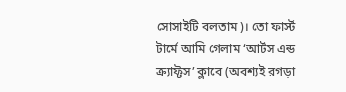সোসাইটি বলতাম)। তো ফার্স্ট টার্মে আমি গেলাম ‘আর্টস এন্ড ক্র্যাফ্টস’ ক্লাবে (অবশ্যই রগড়া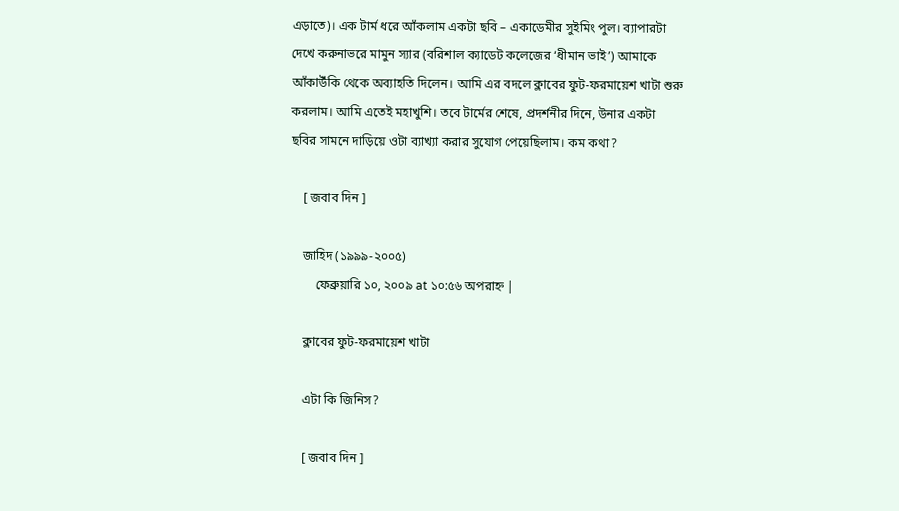এড়াতে)। এক টার্ম ধরে আঁকলাম একটা ছবি – একাডেমীর সুইমিং পুল। ব্যাপারটা দেখে করুনাভরে মামুন স্যার (বরিশাল ক্যাডেট কলেজের ‘ধীমান ভাই’) আমাকে আঁকাউঁকি থেকে অব্যাহতি দিলেন। আমি এর বদলে ক্লাবের ফুট-ফরমায়েশ খাটা শুরু করলাম। আমি এতেই মহাখুশি। তবে টার্মের শেষে, প্রদর্শনীর দিনে, উনার একটা ছবির সামনে দাড়িয়ে ওটা ব্যাখ্যা করার সুযোগ পেয়েছিলাম। কম কথা?

    [ জবাব দিন ]

    জাহিদ (১৯৯৯-২০০৫)
        ফেব্রুয়ারি ১০, ২০০৯ at ১০:৫৬ অপরাহ্ন |

    ক্লাবের ফুট-ফরমায়েশ খাটা

    এটা কি জিনিস?

    [ জবাব দিন ]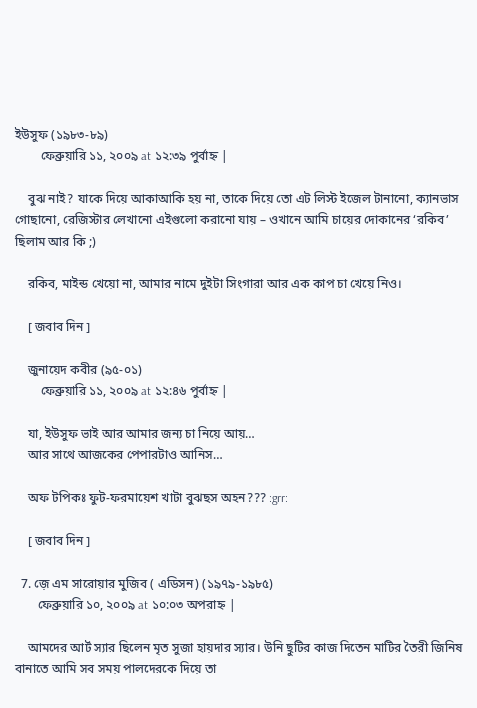ইউসুফ (১৯৮৩-৮৯)
        ফেব্রুয়ারি ১১, ২০০৯ at ১২:৩৯ পুর্বাহ্ন |

    বুঝ নাই? যাকে দিয়ে আকাআকি হয় না, তাকে দিয়ে তো এট লিস্ট ইজেল টানানো, ক্যানভাস গোছানো, রেজিস্টার লেখানো এইগুলো করানো যায় – ওখানে আমি চায়ের দোকানের ‘রকিব’ ছিলাম আর কি ;)

    রকিব, মাইন্ড খেয়ো না, আমার নামে দুইটা সিংগারা আর এক কাপ চা খেয়ে নিও।

    [ জবাব দিন ]

    জুনায়েদ কবীর (৯৫-০১)
        ফেব্রুয়ারি ১১, ২০০৯ at ১২:৪৬ পুর্বাহ্ন |

    যা, ইউসুফ ভাই আর আমার জন্য চা নিয়ে আয়…
    আর সাথে আজকের পেপারটাও আনিস…

    অফ টপিকঃ ফুট-ফরমায়েশ খাটা বুঝছস অহন??? :grr:

    [ জবাব দিন ]

  7. জ়ে এম সারোয়ার মুজিব ( এডিসন) (১৯৭৯-১৯৮৫)
       ফেব্রুয়ারি ১০, ২০০৯ at ১০:০৩ অপরাহ্ন |

    আমদের আর্ট স্যার ছিলেন মৃত সুজা হায়দার স্যার। উনি ছুটির কাজ দিতেন মাটির তৈরী জিনিষ বানাতে আমি সব সময় পালদেরকে দিয়ে তা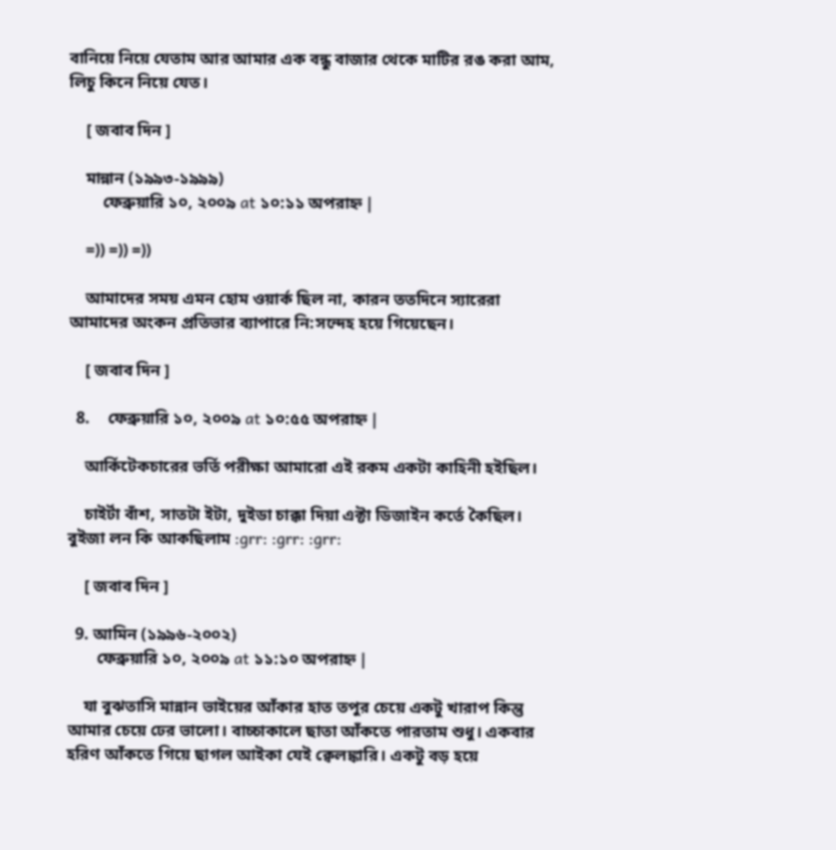বানিয়ে নিয়ে যেতাম আর আমার এক বন্ধু বাজার থেকে মাটির রঙ করা আম, লিচু কিনে নিয়ে যেত।

    [ জবাব দিন ]

    মান্নান (১৯৯৩-১৯৯৯)
        ফেব্রুয়ারি ১০, ২০০৯ at ১০:১১ অপরাহ্ন |

    =)) =)) =))

    আমাদের সময় এমন হোম ওয়ার্ক ছিল না, কারন ততদিনে স্যারেরা আমাদের অংকন প্রতিভার ব্যাপারে নি:সন্দেহ হয়ে গিয়েছেন।

    [ জবাব দিন ]

  8.    ফেব্রুয়ারি ১০, ২০০৯ at ১০:৫৫ অপরাহ্ন |

    আর্কিটেকচারের ভর্তি পরীক্ষা আমারো এই রকম একটা কাহিনী হইছিল।

    চাইর্টা বাঁশ, সাতটা ইটা, দুইডা চাক্কা দিয়া এক্টা ডিজাইন কর্তে কৈছিল। বুইজা লন কি আকছিলাম :grr: :grr: :grr:

    [ জবাব দিন ]

  9. আমিন (১৯৯৬-২০০২)
       ফেব্রুয়ারি ১০, ২০০৯ at ১১:১০ অপরাহ্ন |

    যা বুঝতাসি মান্নান ভাইয়ের আঁকার হাত তপুর চেয়ে একটু খারাপ কিন্তু আমার চেয়ে ঢের ভালো। বাচ্চাকালে ছাতা আঁকতে পারতাম শুধু। একবার হরিণ আঁকতে গিয়ে ছাগল আইকা যেই ক্বেলঙ্কারি। একটু বড় হয়ে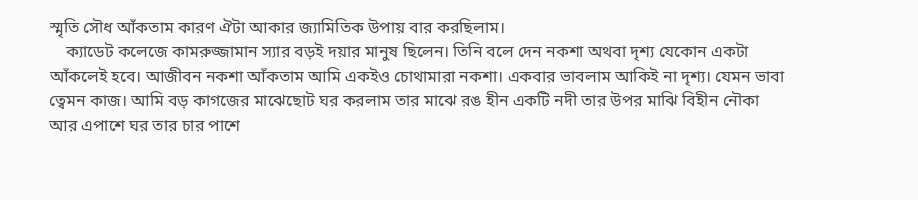স্মৃতি সৌধ আঁকতাম কারণ ঐটা আকার জ্যামিতিক উপায় বার করছিলাম।
    ক্যাডেট কলেজে কামরুজ্জামান স্যার বড়ই দয়ার মানুষ ছিলেন। তিনি বলে দেন নকশা অথবা দৃশ্য যেকোন একটা আঁকলেই হবে। আজীবন নকশা আঁকতাম আমি একইও চোথামারা নকশা। একবার ভাবলাম আকিই না দৃশ্য। যেমন ভাবা ত্বেমন কাজ। আমি বড় কাগজের মাঝেছোট ঘর করলাম তার মাঝে রঙ হীন একটি নদী তার উপর মাঝি বিহীন নৌকা আর এপাশে ঘর তার চার পাশে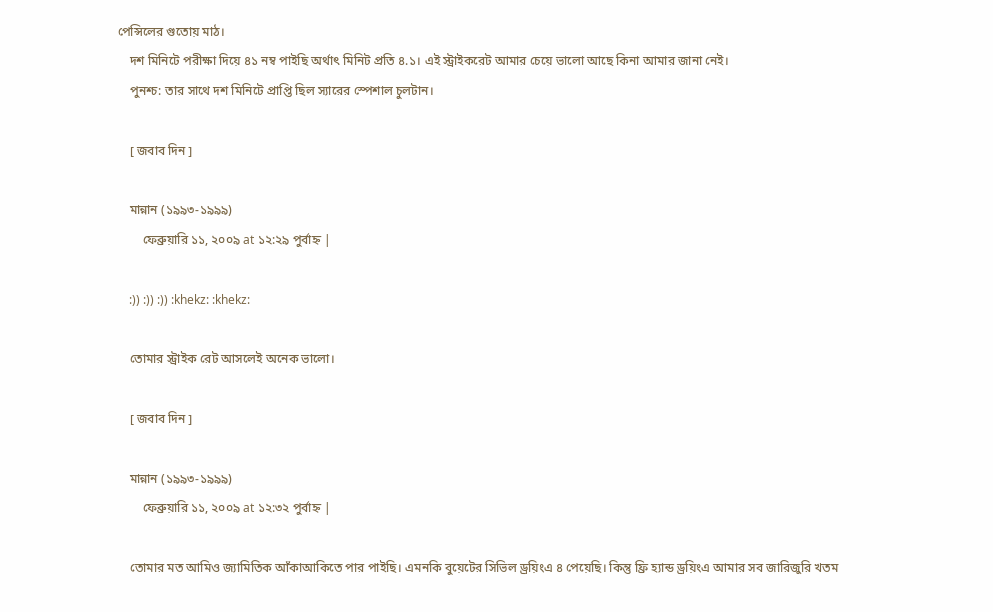পেন্সিলের গুতোয় মাঠ।
    দশ মিনিটে পরীক্ষা দিয়ে ৪১ নম্ব পাইছি অর্থাৎ মিনিট প্রতি ৪.১। এই স্ট্রাইকরেট আমার চেয়ে ভালো আছে কিনা আমার জানা নেই।
    পুনশ্চ: তার সাথে দশ মিনিটে প্রাপ্তি ছিল স্যারের স্পেশাল চুলটান।

    [ জবাব দিন ]

    মান্নান (১৯৯৩-১৯৯৯)
        ফেব্রুয়ারি ১১, ২০০৯ at ১২:২৯ পুর্বাহ্ন |

    :)) :)) :)) :khekz: :khekz:

    তোমার স্ট্রাইক রেট আসলেই অনেক ভালো।

    [ জবাব দিন ]

    মান্নান (১৯৯৩-১৯৯৯)
        ফেব্রুয়ারি ১১, ২০০৯ at ১২:৩২ পুর্বাহ্ন |

    তোমার মত আমিও জ্যামিতিক আঁকাআকিতে পার পাইছি। এমনকি বুয়েটের সিভিল ড্রয়িংএ ৪ পেয়েছি। কিন্তু ফ্রি হ্যান্ড ড্রয়িংএ আমার সব জারিজুরি খতম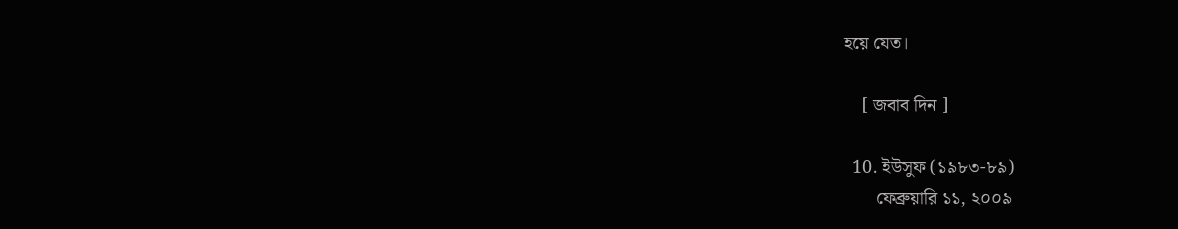হয়ে যেত।

    [ জবাব দিন ]

  10. ইউসুফ (১৯৮৩-৮৯)
       ফেব্রুয়ারি ১১, ২০০৯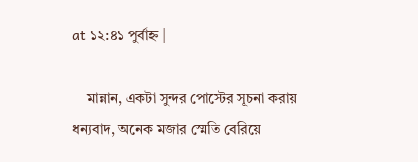at ১২:৪১ পুর্বাহ্ন |

    মান্নান, একটা সুন্দর পোস্টের সূচনা করায় ধন্যবাদ, অনেক মজার স্মেতি বেরিয়ে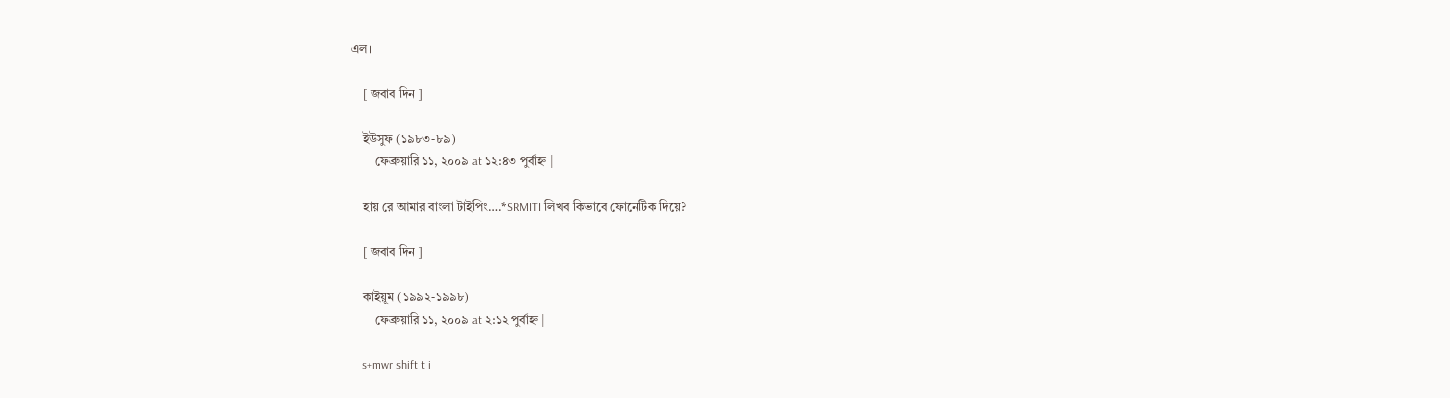এল।

    [ জবাব দিন ]

    ইউসুফ (১৯৮৩-৮৯)
        ফেব্রুয়ারি ১১, ২০০৯ at ১২:৪৩ পুর্বাহ্ন |

    হায় রে আমার বাংলা টাইপিং….*SRMITI লিখব কিভাবে ফোনেটিক দিয়ে?

    [ জবাব দিন ]

    কাইয়ূম (১৯৯২-১৯৯৮)
        ফেব্রুয়ারি ১১, ২০০৯ at ২:১২ পুর্বাহ্ন |

    s+mwr shift t i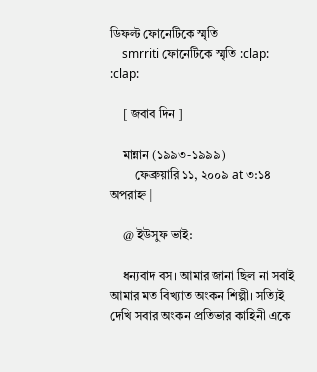ডিফল্ট ফোনেটিকে স্মৃতি
    smrriti ফোনেটিকে স্মৃতি :clap: :clap:

    [ জবাব দিন ]

    মান্নান (১৯৯৩-১৯৯৯)
        ফেব্রুয়ারি ১১, ২০০৯ at ৩:১৪ অপরাহ্ন |

    @ ইউসুফ ভাই:

    ধন্যবাদ বস। আমার জানা ছিল না সবাই আমার মত বিখ্যাত অংকন শিল্পী। সত্যিই দেখি সবার অংকন প্রতিভার কাহিনী একে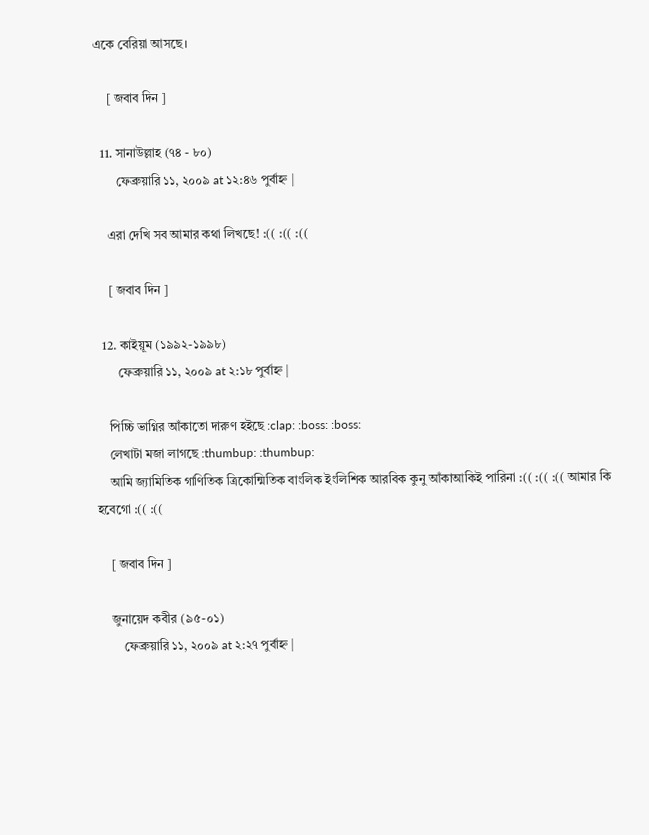একে বেরিয়া আসছে।

    [ জবাব দিন ]

  11. সানাউল্লাহ (৭৪ - ৮০)
       ফেব্রুয়ারি ১১, ২০০৯ at ১২:৪৬ পুর্বাহ্ন |

    এরা দেখি সব আমার কথা লিখছে! :(( :(( :((

    [ জবাব দিন ]

  12. কাইয়ূম (১৯৯২-১৯৯৮)
       ফেব্রুয়ারি ১১, ২০০৯ at ২:১৮ পুর্বাহ্ন |

    পিচ্চি ভাগ্নির আঁকাতো দারুণ হইছে :clap: :boss: :boss:
    লেখাটা মজা লাগছে :thumbup: :thumbup:
    আমি জ্যামিতিক গাণিতিক ত্রিকোন্মিতিক বাংলিক ইংলিশিক আরবিক কুনু আঁকাআকিই পারিনা :(( :(( :(( আমার কি হবেগো :(( :((

    [ জবাব দিন ]

    জুনায়েদ কবীর (৯৫-০১)
        ফেব্রুয়ারি ১১, ২০০৯ at ২:২৭ পুর্বাহ্ন |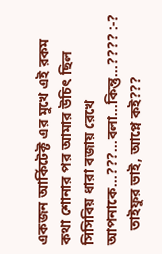একজন আর্কিটেক্ট এর মুখে এই রকম কথা শোনার পর আমার উচিৎ ছিল সিসিবিয় ধারা বজায় রেখে আপনাকে…???…বলা…কিন্তু…???? :-?
    তাইফুর ভাই, আপ্নে কই???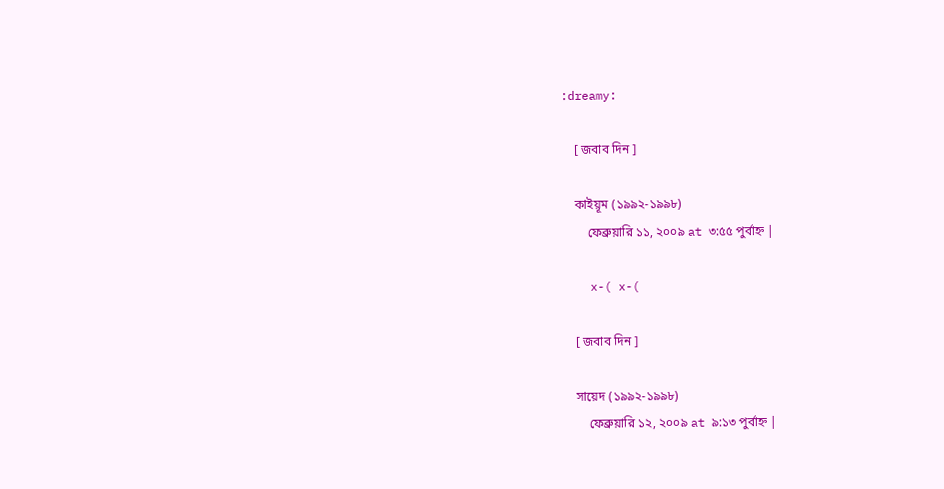:dreamy:

    [ জবাব দিন ]

    কাইয়ূম (১৯৯২-১৯৯৮)
        ফেব্রুয়ারি ১১, ২০০৯ at ৩:৫৫ পুর্বাহ্ন |

    x-( x-(

    [ জবাব দিন ]

    সায়েদ (১৯৯২-১৯৯৮)
        ফেব্রুয়ারি ১২, ২০০৯ at ৯:১৩ পুর্বাহ্ন |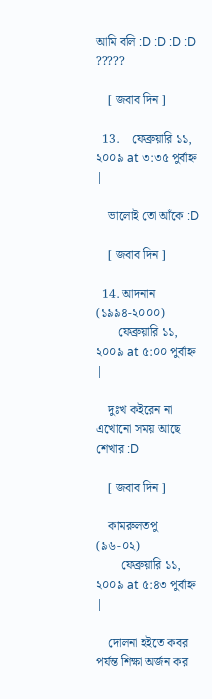আমি বলি :D :D :D :D ?????

    [ জবাব দিন ]

  13.    ফেব্রুয়ারি ১১, ২০০৯ at ৩:৩৫ পুর্বাহ্ন |

    ভালোই তো আঁকে :D

    [ জবাব দিন ]

  14. আদনান (১৯৯৪-২০০০)
       ফেব্রুয়ারি ১১, ২০০৯ at ৫:০০ পুর্বাহ্ন |

    দুঃখ কইরেন না এখোনো সময় আছে শেখার :D

    [ জবাব দিন ]

    কামরুলতপু (৯৬-০২)
        ফেব্রুয়ারি ১১, ২০০৯ at ৫:৪৩ পুর্বাহ্ন |

    দোলনা হইতে কবর পর্যন্ত শিক্ষা অর্জন কর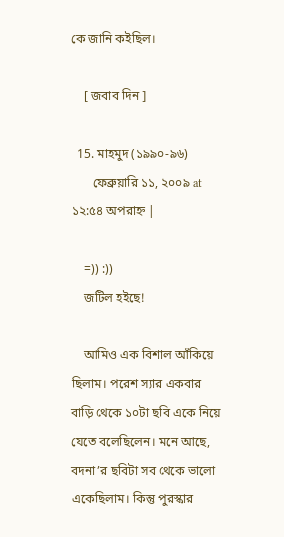কে জানি কইছিল।

    [ জবাব দিন ]

  15. মাহমুদ (১৯৯০-৯৬)
       ফেব্রুয়ারি ১১, ২০০৯ at ১২:৫৪ অপরাহ্ন |

    =)) :))
    জটিল হইছে!

    আমিও এক বিশাল আঁকিয়ে ছিলাম। পরেশ স্যার একবার বাড়ি থেকে ১০টা ছবি একে নিয়ে যেতে বলেছিলেন। মনে আছে, বদনা’র ছবিটা সব থেকে ভালো একেছিলাম। কিন্তু পুরস্কার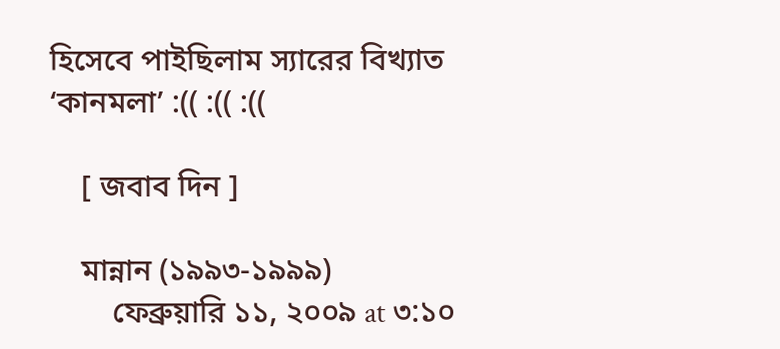হিসেবে পাইছিলাম স্যারের বিখ্যাত ‘কানমলা’ :(( :(( :((

    [ জবাব দিন ]

    মান্নান (১৯৯৩-১৯৯৯)
        ফেব্রুয়ারি ১১, ২০০৯ at ৩:১০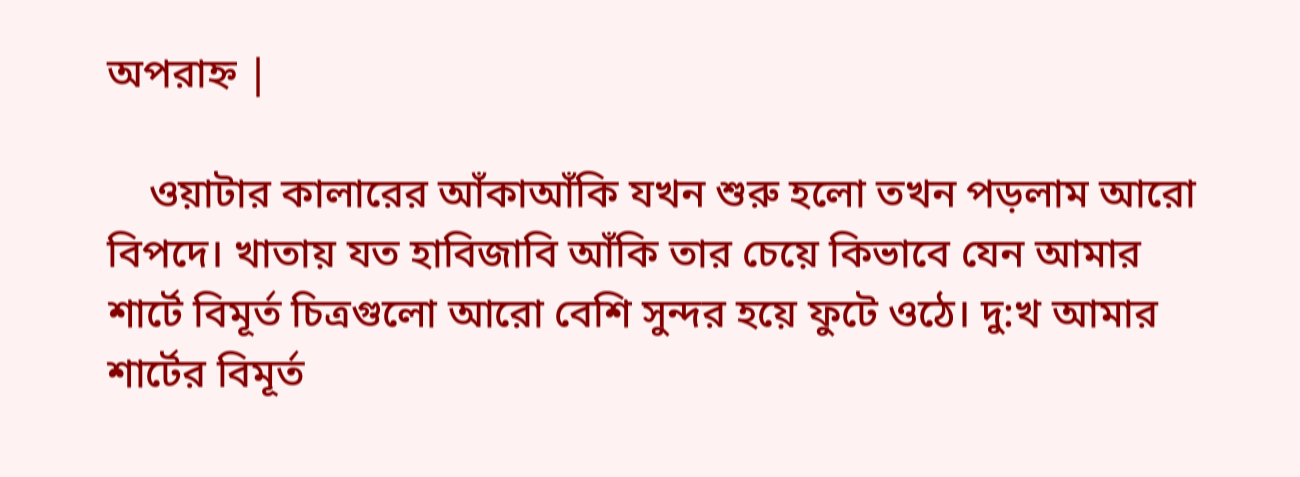অপরাহ্ন |

    ওয়াটার কালারের আঁকাআঁকি যখন শুরু হলো তখন পড়লাম আরো বিপদে। খাতায় যত হাবিজাবি আঁকি তার চেয়ে কিভাবে যেন আমার শার্টে বিমূর্ত চিত্রগুলো আরো বেশি সুন্দর হয়ে ফুটে ওঠে। দু:খ আমার শার্টের বিমূর্ত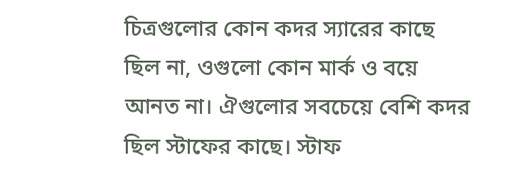চিত্রগুলোর কোন কদর স্যারের কাছে ছিল না, ওগুলো কোন মার্ক ও বয়ে আনত না। ঐগুলোর সবচেয়ে বেশি কদর ছিল স্টাফের কাছে। স্টাফ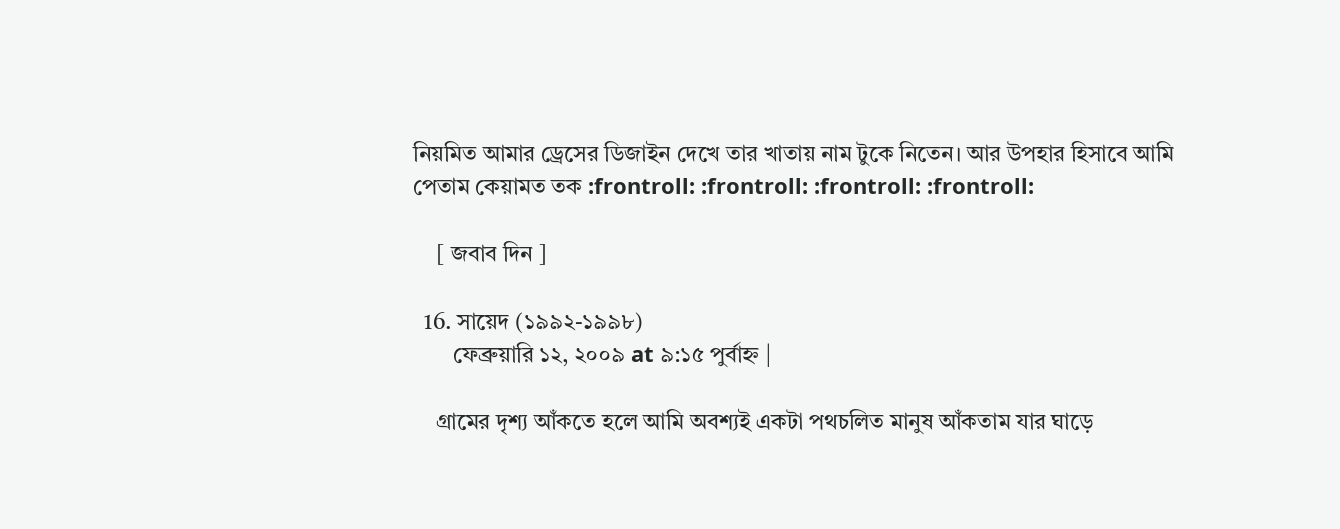নিয়মিত আমার ড্রেসের ডিজাইন দেখে তার খাতায় নাম টুকে নিতেন। আর উপহার হিসাবে আমি পেতাম কেয়ামত তক :frontroll: :frontroll: :frontroll: :frontroll:

    [ জবাব দিন ]

  16. সায়েদ (১৯৯২-১৯৯৮)
       ফেব্রুয়ারি ১২, ২০০৯ at ৯:১৫ পুর্বাহ্ন |

    গ্রামের দৃশ্য আঁকতে হলে আমি অবশ্যই একটা পথচলিত মানুষ আঁকতাম যার ঘাড়ে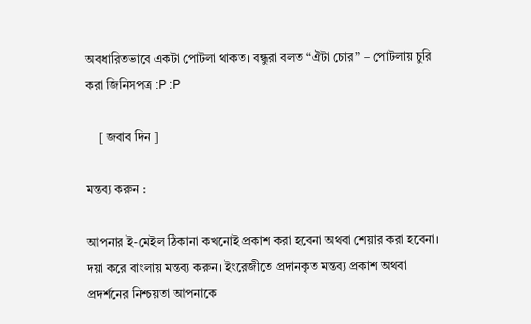অবধারিতভাবে একটা পোটলা থাকত। বন্ধুরা বলত “ঐটা চোর” – পোটলায় চুরি করা জিনিসপত্র :P :P

    [ জবাব দিন ]

মন্তব্য করুন :

আপনার ই-মেইল ঠিকানা কখনোই প্রকাশ করা হবেনা অথবা শেয়ার করা হবেনা। দয়া করে বাংলায় মন্তব্য করুন। ইংরেজীতে প্রদানকৃত মন্তব্য প্রকাশ অথবা প্রদর্শনের নিশ্চয়তা আপনাকে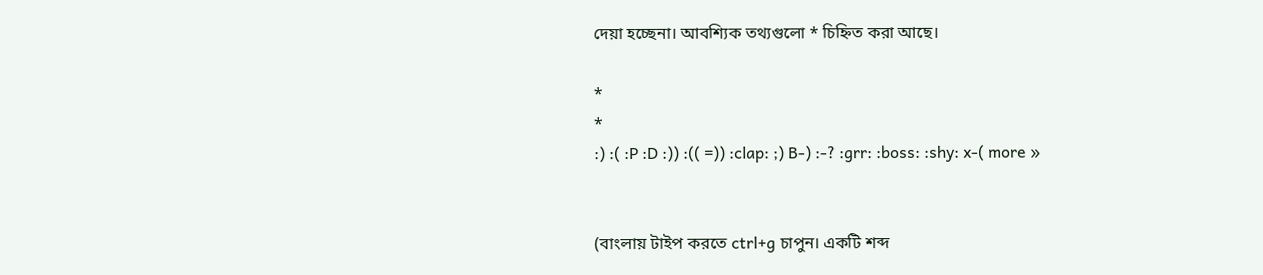দেয়া হচ্ছেনা। আবশ্যিক তথ্যগুলো * চিহ্নিত করা আছে।

*
*
:) :( :P :D :)) :(( =)) :clap: ;) B-) :-? :grr: :boss: :shy: x-( more »


(বাংলায় টাইপ করতে ctrl+g চাপুন। একটি শব্দ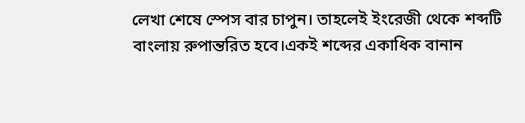লেখা শেষে স্পেস বার চাপুন। তাহলেই ইংরেজী থেকে শব্দটি বাংলায় রুপান্তরিত হবে।একই শব্দের একাধিক বানান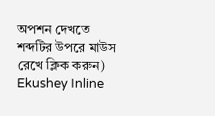অপশন দেখতে শব্দটির উপরে মাউস রেখে ক্লিক করুন)
Ekushey Inline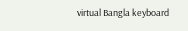virtual Bangla keyboard